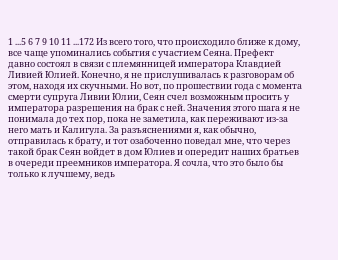1 ...5 6 7 9 10 11 ...172 Из всего того, что происходило ближе к дому, все чаще упоминались события с участием Сеяна. Префект давно состоял в связи с племянницей императора Клавдией Ливией Юлией. Конечно, я не прислушивалась к разговорам об этом, находя их скучными. Но вот, по прошествии года с момента смерти супруга Ливии Юлии, Сеян счел возможным просить у императора разрешения на брак с ней. Значения этого шага я не понимала до тех пор, пока не заметила, как переживают из-за него мать и Калигула. За разъяснениями я, как обычно, отправилась к брату, и тот озабоченно поведал мне, что через такой брак Сеян войдет в дом Юлиев и опередит наших братьев в очереди преемников императора. Я сочла, что это было бы только к лучшему, ведь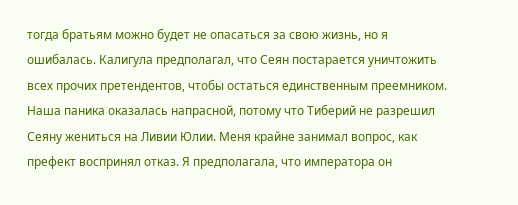тогда братьям можно будет не опасаться за свою жизнь, но я ошибалась. Калигула предполагал, что Сеян постарается уничтожить всех прочих претендентов, чтобы остаться единственным преемником.
Наша паника оказалась напрасной, потому что Тиберий не разрешил Сеяну жениться на Ливии Юлии. Меня крайне занимал вопрос, как префект воспринял отказ. Я предполагала, что императора он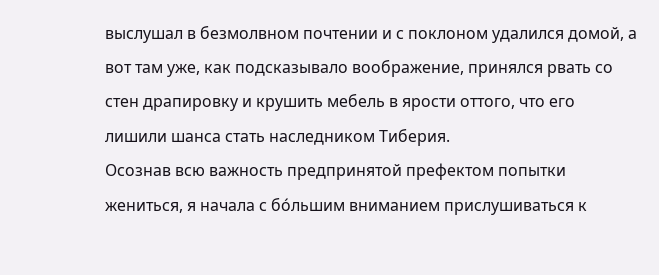выслушал в безмолвном почтении и с поклоном удалился домой, а вот там уже, как подсказывало воображение, принялся рвать со стен драпировку и крушить мебель в ярости оттого, что его лишили шанса стать наследником Тиберия.
Осознав всю важность предпринятой префектом попытки жениться, я начала с бо́льшим вниманием прислушиваться к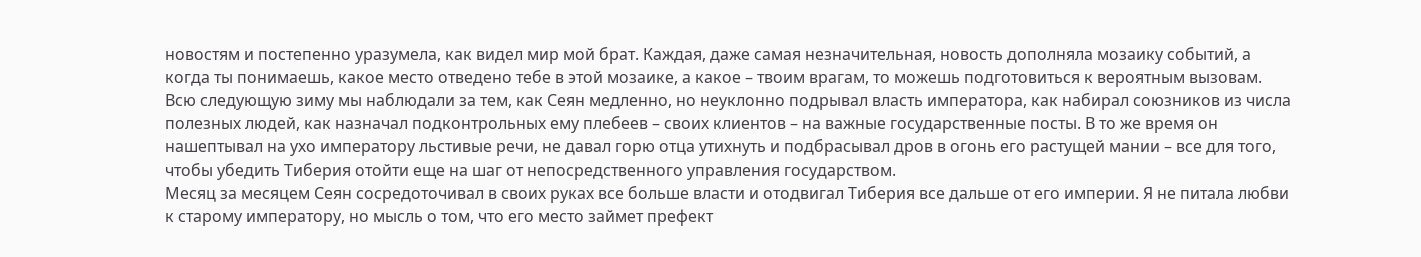новостям и постепенно уразумела, как видел мир мой брат. Каждая, даже самая незначительная, новость дополняла мозаику событий, а когда ты понимаешь, какое место отведено тебе в этой мозаике, а какое – твоим врагам, то можешь подготовиться к вероятным вызовам. Всю следующую зиму мы наблюдали за тем, как Сеян медленно, но неуклонно подрывал власть императора, как набирал союзников из числа полезных людей, как назначал подконтрольных ему плебеев – своих клиентов – на важные государственные посты. В то же время он нашептывал на ухо императору льстивые речи, не давал горю отца утихнуть и подбрасывал дров в огонь его растущей мании – все для того, чтобы убедить Тиберия отойти еще на шаг от непосредственного управления государством.
Месяц за месяцем Сеян сосредоточивал в своих руках все больше власти и отодвигал Тиберия все дальше от его империи. Я не питала любви к старому императору, но мысль о том, что его место займет префект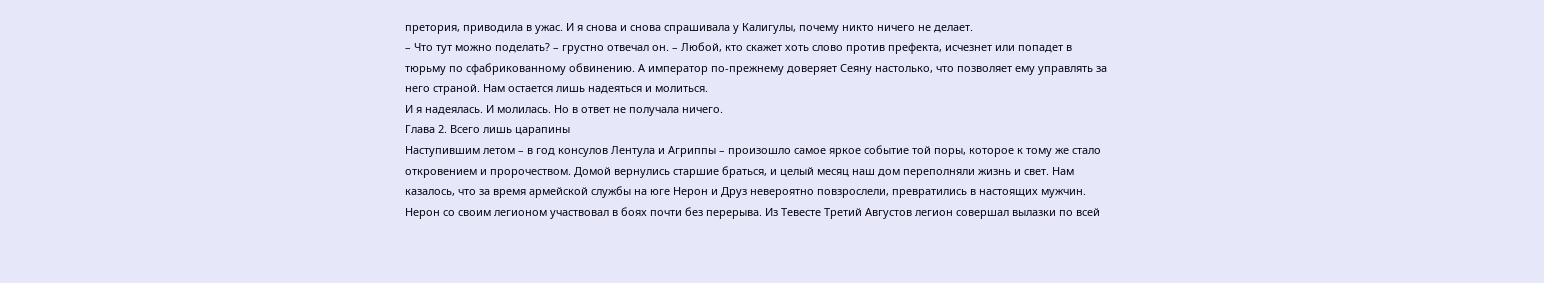претория, приводила в ужас. И я снова и снова спрашивала у Калигулы, почему никто ничего не делает.
– Что тут можно поделать? – грустно отвечал он. – Любой, кто скажет хоть слово против префекта, исчезнет или попадет в тюрьму по сфабрикованному обвинению. А император по-прежнему доверяет Сеяну настолько, что позволяет ему управлять за него страной. Нам остается лишь надеяться и молиться.
И я надеялась. И молилась. Но в ответ не получала ничего.
Глава 2. Всего лишь царапины
Наступившим летом – в год консулов Лентула и Агриппы – произошло самое яркое событие той поры, которое к тому же стало откровением и пророчеством. Домой вернулись старшие браться, и целый месяц наш дом переполняли жизнь и свет. Нам казалось, что за время армейской службы на юге Нерон и Друз невероятно повзрослели, превратились в настоящих мужчин.
Нерон со своим легионом участвовал в боях почти без перерыва. Из Тевесте Третий Августов легион совершал вылазки по всей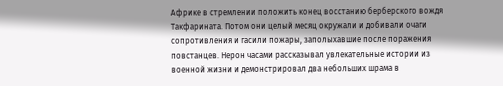Африке в стремлении положить конец восстанию берберского вождя Такфарината. Потом они целый месяц окружали и добивали очаги сопротивления и гасили пожары, заполыхавшие после поражения повстанцев. Нерон часами рассказывал увлекательные истории из военной жизни и демонстрировал два небольших шрама в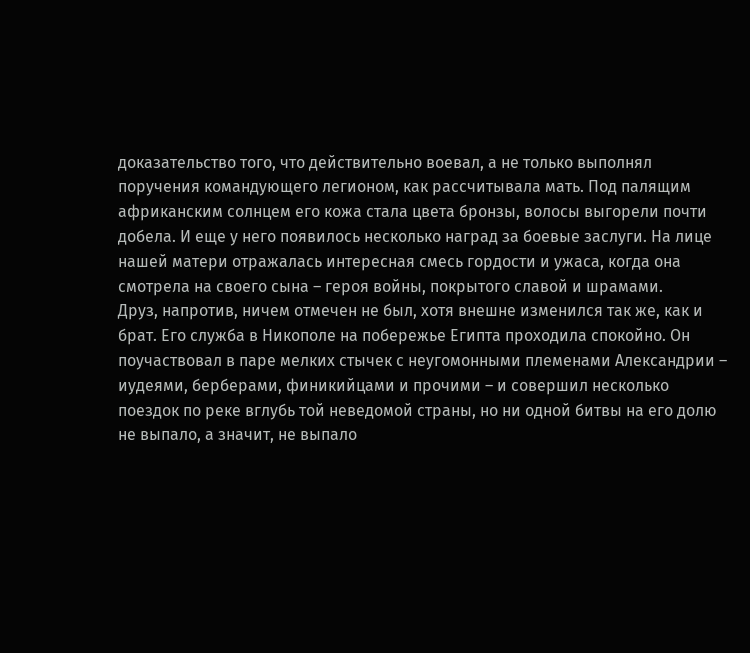доказательство того, что действительно воевал, а не только выполнял поручения командующего легионом, как рассчитывала мать. Под палящим африканским солнцем его кожа стала цвета бронзы, волосы выгорели почти добела. И еще у него появилось несколько наград за боевые заслуги. На лице нашей матери отражалась интересная смесь гордости и ужаса, когда она смотрела на своего сына – героя войны, покрытого славой и шрамами.
Друз, напротив, ничем отмечен не был, хотя внешне изменился так же, как и брат. Его служба в Никополе на побережье Египта проходила спокойно. Он поучаствовал в паре мелких стычек с неугомонными племенами Александрии – иудеями, берберами, финикийцами и прочими – и совершил несколько поездок по реке вглубь той неведомой страны, но ни одной битвы на его долю не выпало, а значит, не выпало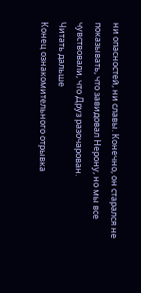ни опасностей, ни славы. Конечно, он старался не показывать, что завидовал Нерону, но мы все чувствовали, что Друз разочарован.
Читать дальше
Конец ознакомительного отрывка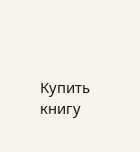Купить книгу